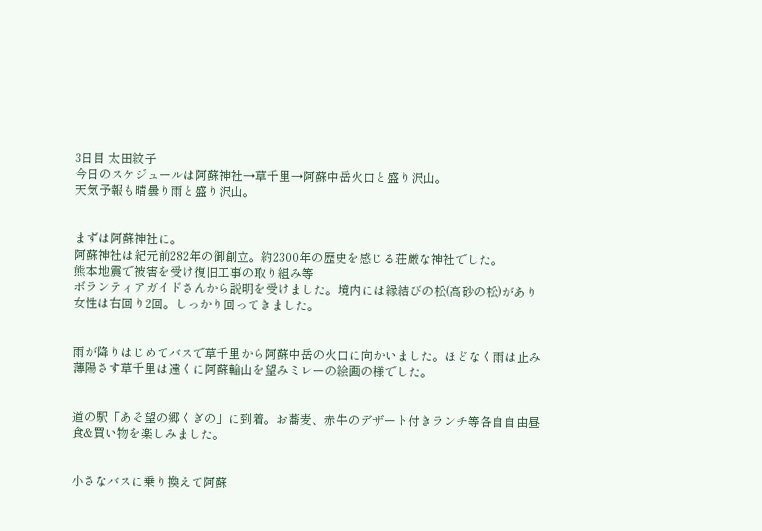3日目 太田紋子
今日のスケジュールは阿蘇神社→草千里→阿蘇中岳火口と盛り沢山。
天気予報も晴曇り雨と盛り沢山。


まずは阿蘇神社に。
阿蘇神社は紀元前282年の御創立。約2300年の歴史を感じる荘厳な神社でした。
熊本地震で被害を受け復旧工事の取り組み等
ボランティアガイドさんから説明を受けました。境内には縁結びの松(高砂の松)があり女性は右回り2回。しっかり回ってきました。


雨が降りはじめてバスで草千里から阿蘇中岳の火口に向かいました。ほどなく雨は止み薄陽さす草千里は遠くに阿蘇輪山を望みミレーの絵画の様でした。


道の駅「あそ望の郷くぎの」に到着。お蕎麦、赤牛のデザート付きランチ等各自自由昼食&買い物を楽しみました。


小さなバスに乗り換えて阿蘇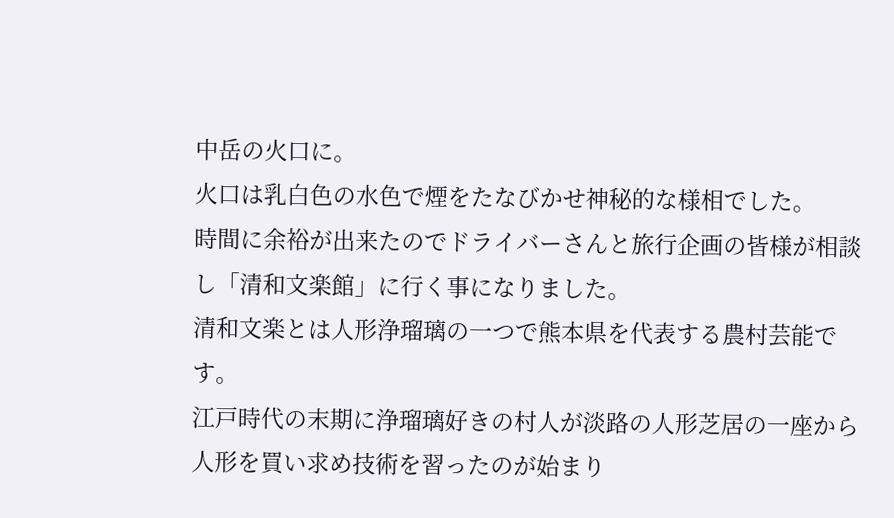中岳の火口に。
火口は乳白色の水色で煙をたなびかせ神秘的な様相でした。
時間に余裕が出来たのでドライバーさんと旅行企画の皆様が相談し「清和文楽館」に行く事になりました。
清和文楽とは人形浄瑠璃の一つで熊本県を代表する農村芸能です。
江戸時代の末期に浄瑠璃好きの村人が淡路の人形芝居の一座から人形を買い求め技術を習ったのが始まり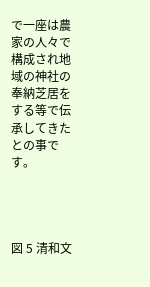で一座は農家の人々で構成され地域の神社の奉納芝居をする等で伝承してきたとの事です。




図 5 清和文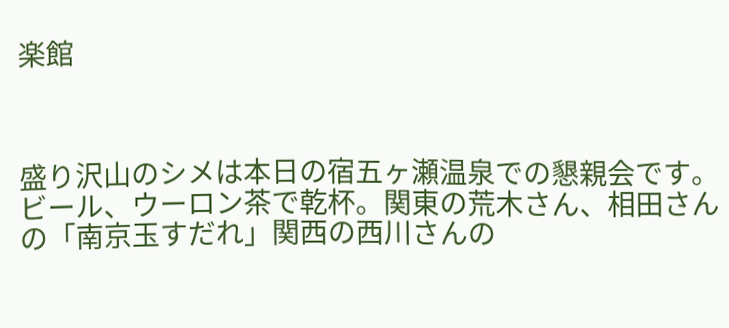楽館



盛り沢山のシメは本日の宿五ヶ瀬温泉での懇親会です。
ビール、ウーロン茶で乾杯。関東の荒木さん、相田さんの「南京玉すだれ」関西の西川さんの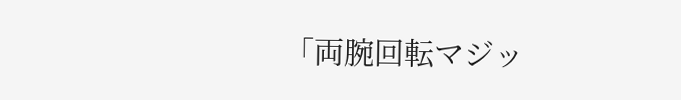「両腕回転マジッ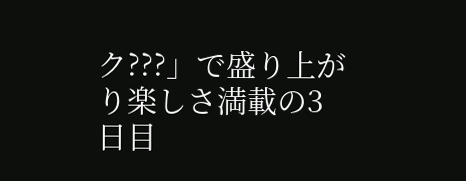ク???」で盛り上がり楽しさ満載の3日目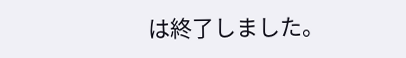は終了しました。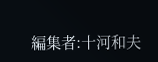編集者:十河和夫